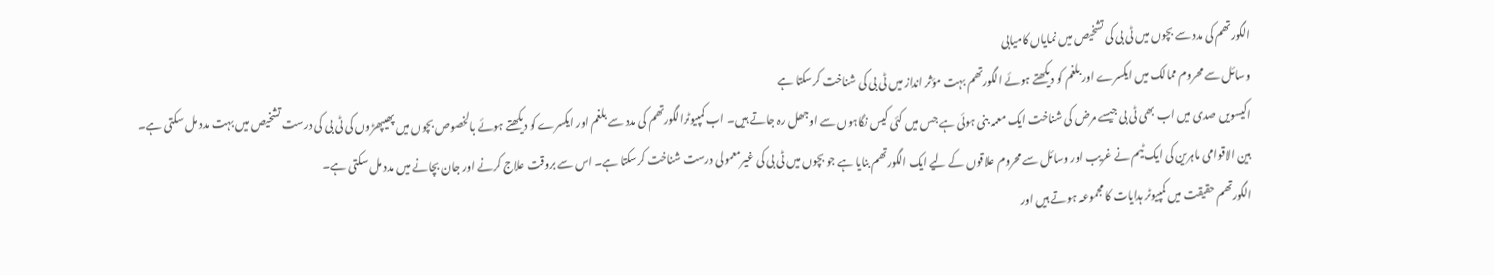الگورتھم کی مدد سے بچوں میں ٹی بی کی تشخیص میں نمایاں کامیابی
وسائل سے محروم ممالک میں ایکسرے اور بلغم کو دیکھتے ہوئے الگورتھم بہت مؤثر انداز میں ٹی بی کی شناخت کرسکتا ہے
اکیسویں صدی میں اب بھی ٹی بی جیسے مرض کی شناخت ایک معمہ بنی ہوئی ہے جس میں کئی کیس نگاہوں سے اوجھل رہ جاتے ہیں۔ اب کمپیوٹرالگورتھم کی مدد سے بلغم اور ایکسرے کو دیکھتے ہوئے بالخصوص بچوں میں پھیپھڑوں کی ٹی بی کی درست تشخیص میں بہت مدد مل سکتی ہے۔
بین الاقوامی ماہرین کی ایک ٹیم نے غریب اور وسائل سے محروم علاقوں کے لیے ایک الگورتھم بنایا ہے جو بچوں میں ٹی بی کی غیرمعمولی درست شناخت کرسکتا ہے۔ اس سے بروقت علاج کرنے اور جان بچانے میں مدد مل سکتی ہے۔
الگورتھم حقیقت میں کمپیوٹر ہدایات کا مجموعہ ہوتے ہیں اور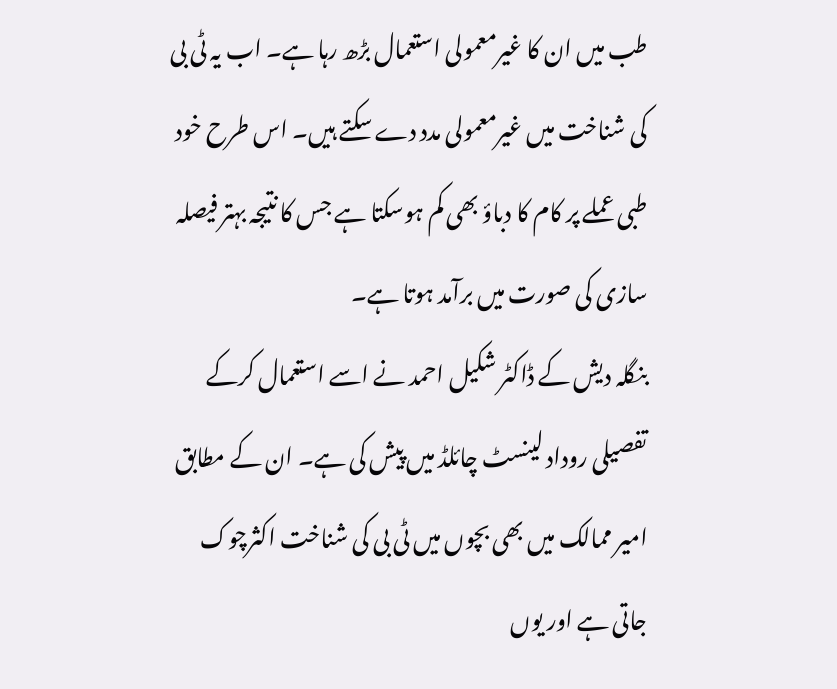طب میں ان کا غیرمعمولی استعمال بڑھ رہا ہے۔ اب یہ ٹی بی کی شناخت میں غیرمعمولی مدد دے سکتے ہیں۔ اس طرح خود طبی عملے پر کام کا دباؤ بھی کم ہوسکتا ہے جس کا نتیجہ بہتر فیصلہ سازی کی صورت میں برآمد ہوتا ہے۔
بنگلہ دیش کے ڈاکٹر شکیل احمد نے اسے استعمال کرکے تفصیلی روداد لینسٹ چائلڈ میں پیش کی ہے۔ ان کے مطابق امیر ممالک میں بھی بچوں میں ٹی بی کی شناخت اکثرچوک جاتی ہے اور یوں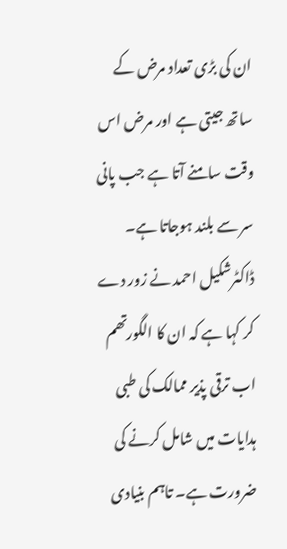ان کی بڑی تعداد مرض کے ساتھ جیتی ہے اور مرض اس وقت سامنے آتا ہے جب پانی سر سے بلند ہوجاتا ہے۔
ڈاکٹرشکیل احمد نے زور دے کر کہا ہے کہ ان کا الگورتھم اب ترقی پذیر ممالک کی طبی ہدایات میں شامل کرنے کی ضرورت ہے۔ تاہم بنیادی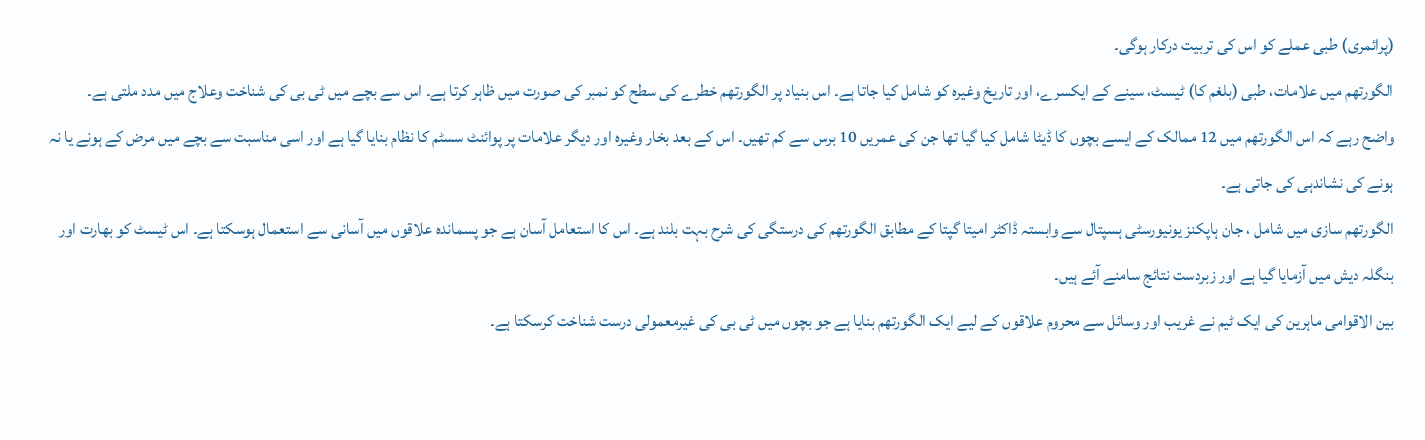(پرائمری) طبی عملے کو اس کی تربیت درکار ہوگی۔
الگورتھم میں علامات، طبی (بلغم کا) ٹیسٹ، سینے کے ایکسرے، اور تاریخ وغیرہ کو شامل کیا جاتا ہے۔ اس بنیاد پر الگورتھم خطرے کی سطح کو نمبر کی صورت میں ظاہر کرتا ہے۔ اس سے بچے میں ٹی بی کی شناخت وعلاج میں مدد ملتی ہے۔
واضح رہے کہ اس الگورتھم میں 12 ممالک کے ایسے بچوں کا ڈیٹا شامل کیا گیا تھا جن کی عمریں 10 برس سے کم تھیں۔ اس کے بعد بخار وغیرہ اور دیگر علامات پر پوائنٹ سسٹم کا نظام بنایا گیا ہے اور اسی مناسبت سے بچے میں مرض کے ہونے یا نہ ہونے کی نشاندہی کی جاتی ہے۔
الگورتھم سازی میں شامل ، جان ہاپکنز یونیورسٹی ہسپتال سے وابستہ ڈاکٹر امیتا گپتا کے مطابق الگورتھم کی درستگی کی شرح بہت بلند ہے۔ اس کا استعامل آسان ہے جو پسماندہ علاقوں میں آسانی سے استعمال ہوسکتا ہے۔ اس ٹیسٹ کو بھارت اور بنگلہ دیش میں آزمایا گیا ہے اور زبردست نتائج سامنے آئے ہیں۔
بین الاقوامی ماہرین کی ایک ٹیم نے غریب اور وسائل سے محروم علاقوں کے لیے ایک الگورتھم بنایا ہے جو بچوں میں ٹی بی کی غیرمعمولی درست شناخت کرسکتا ہے۔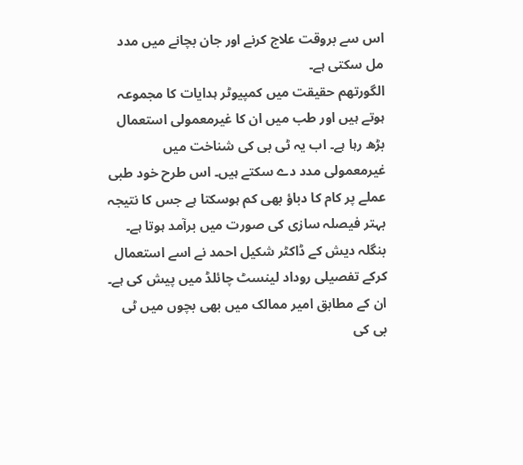اس سے بروقت علاج کرنے اور جان بچانے میں مدد مل سکتی ہے۔
الگورتھم حقیقت میں کمپیوٹر ہدایات کا مجموعہ ہوتے ہیں اور طب میں ان کا غیرمعمولی استعمال بڑھ رہا ہے۔ اب یہ ٹی بی کی شناخت میں غیرمعمولی مدد دے سکتے ہیں۔ اس طرح خود طبی عملے پر کام کا دباؤ بھی کم ہوسکتا ہے جس کا نتیجہ بہتر فیصلہ سازی کی صورت میں برآمد ہوتا ہے۔
بنگلہ دیش کے ڈاکٹر شکیل احمد نے اسے استعمال کرکے تفصیلی روداد لینسٹ چائلڈ میں پیش کی ہے۔ ان کے مطابق امیر ممالک میں بھی بچوں میں ٹی بی کی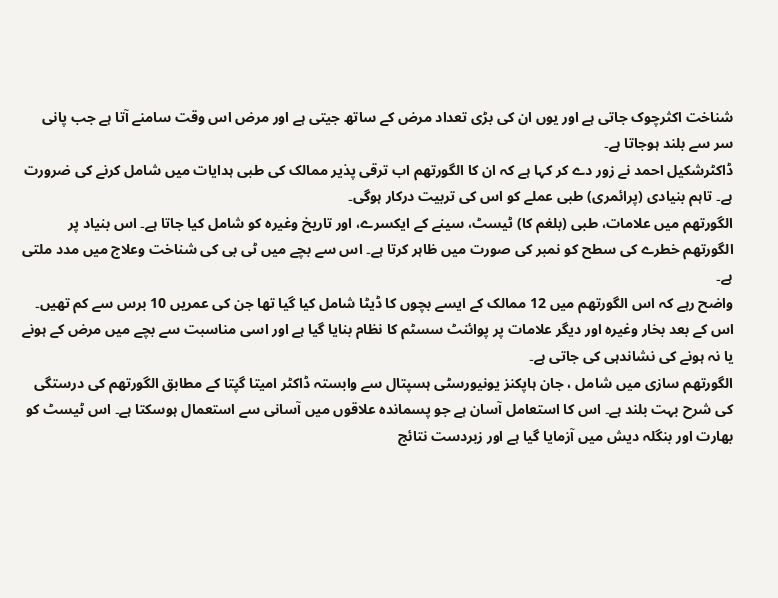شناخت اکثرچوک جاتی ہے اور یوں ان کی بڑی تعداد مرض کے ساتھ جیتی ہے اور مرض اس وقت سامنے آتا ہے جب پانی سر سے بلند ہوجاتا ہے۔
ڈاکٹرشکیل احمد نے زور دے کر کہا ہے کہ ان کا الگورتھم اب ترقی پذیر ممالک کی طبی ہدایات میں شامل کرنے کی ضرورت ہے۔ تاہم بنیادی (پرائمری) طبی عملے کو اس کی تربیت درکار ہوگی۔
الگورتھم میں علامات، طبی (بلغم کا) ٹیسٹ، سینے کے ایکسرے، اور تاریخ وغیرہ کو شامل کیا جاتا ہے۔ اس بنیاد پر الگورتھم خطرے کی سطح کو نمبر کی صورت میں ظاہر کرتا ہے۔ اس سے بچے میں ٹی بی کی شناخت وعلاج میں مدد ملتی ہے۔
واضح رہے کہ اس الگورتھم میں 12 ممالک کے ایسے بچوں کا ڈیٹا شامل کیا گیا تھا جن کی عمریں 10 برس سے کم تھیں۔ اس کے بعد بخار وغیرہ اور دیگر علامات پر پوائنٹ سسٹم کا نظام بنایا گیا ہے اور اسی مناسبت سے بچے میں مرض کے ہونے یا نہ ہونے کی نشاندہی کی جاتی ہے۔
الگورتھم سازی میں شامل ، جان ہاپکنز یونیورسٹی ہسپتال سے وابستہ ڈاکٹر امیتا گپتا کے مطابق الگورتھم کی درستگی کی شرح بہت بلند ہے۔ اس کا استعامل آسان ہے جو پسماندہ علاقوں میں آسانی سے استعمال ہوسکتا ہے۔ اس ٹیسٹ کو بھارت اور بنگلہ دیش میں آزمایا گیا ہے اور زبردست نتائج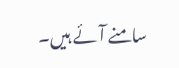سامنے آئے ہیں۔